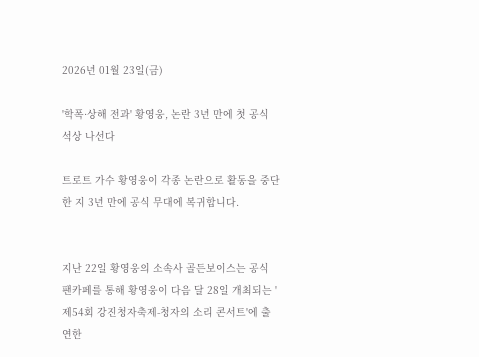2026년 01월 23일(금)

'학폭·상해 전과' 황영웅, 논란 3년 만에 첫 공식 석상 나선다

트로트 가수 황영웅이 각종 논란으로 활동을 중단한 지 3년 만에 공식 무대에 복귀합니다.


지난 22일 황영웅의 소속사 골든보이스는 공식 팬카페를 통해 황영웅이 다음 달 28일 개최되는 '제54회 강진청자축제-청자의 소리 콘서트'에 출연한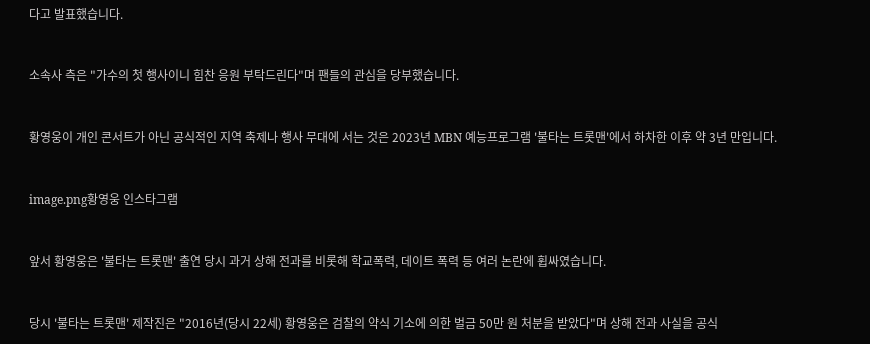다고 발표했습니다.


소속사 측은 "가수의 첫 행사이니 힘찬 응원 부탁드린다"며 팬들의 관심을 당부했습니다.


황영웅이 개인 콘서트가 아닌 공식적인 지역 축제나 행사 무대에 서는 것은 2023년 MBN 예능프로그램 '불타는 트롯맨'에서 하차한 이후 약 3년 만입니다.


image.png황영웅 인스타그램


앞서 황영웅은 '불타는 트롯맨' 출연 당시 과거 상해 전과를 비롯해 학교폭력, 데이트 폭력 등 여러 논란에 휩싸였습니다.


당시 '불타는 트롯맨' 제작진은 "2016년(당시 22세) 황영웅은 검찰의 약식 기소에 의한 벌금 50만 원 처분을 받았다"며 상해 전과 사실을 공식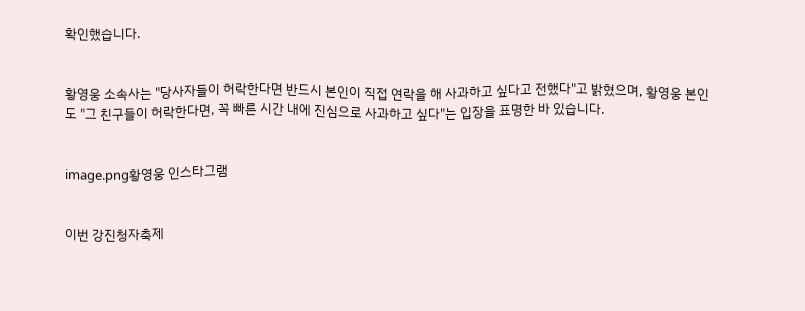확인했습니다.


황영웅 소속사는 "당사자들이 허락한다면 반드시 본인이 직접 연락을 해 사과하고 싶다고 전했다"고 밝혔으며, 황영웅 본인도 "그 친구들이 허락한다면, 꼭 빠른 시간 내에 진심으로 사과하고 싶다"는 입장을 표명한 바 있습니다.


image.png황영웅 인스타그램


이번 강진청자축제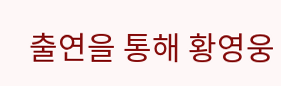출연을 통해 황영웅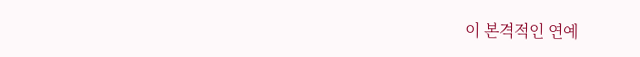이 본격적인 연예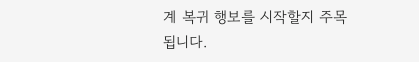계 복귀 행보를 시작할지 주목됩니다.